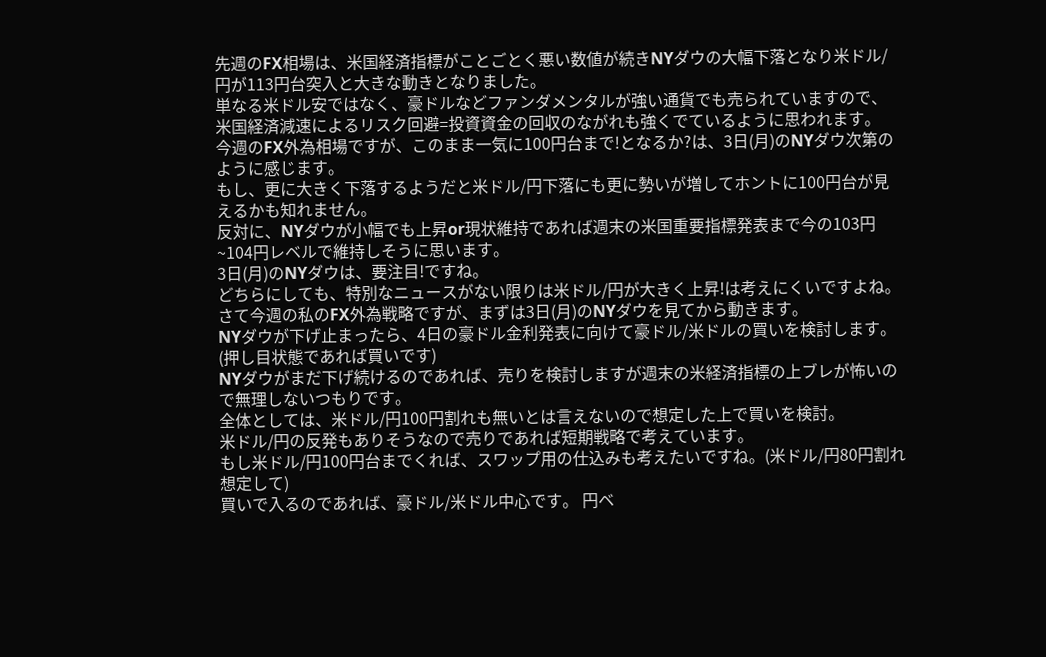先週のFX相場は、米国経済指標がことごとく悪い数値が続きNYダウの大幅下落となり米ドル/円が113円台突入と大きな動きとなりました。
単なる米ドル安ではなく、豪ドルなどファンダメンタルが強い通貨でも売られていますので、米国経済減速によるリスク回避=投資資金の回収のながれも強くでているように思われます。
今週のFX外為相場ですが、このまま一気に100円台まで!となるか?は、3日(月)のNYダウ次第のように感じます。
もし、更に大きく下落するようだと米ドル/円下落にも更に勢いが増してホントに100円台が見えるかも知れません。
反対に、NYダウが小幅でも上昇or現状維持であれば週末の米国重要指標発表まで今の103円~104円レベルで維持しそうに思います。
3日(月)のNYダウは、要注目!ですね。
どちらにしても、特別なニュースがない限りは米ドル/円が大きく上昇!は考えにくいですよね。
さて今週の私のFX外為戦略ですが、まずは3日(月)のNYダウを見てから動きます。
NYダウが下げ止まったら、4日の豪ドル金利発表に向けて豪ドル/米ドルの買いを検討します。(押し目状態であれば買いです)
NYダウがまだ下げ続けるのであれば、売りを検討しますが週末の米経済指標の上ブレが怖いので無理しないつもりです。
全体としては、米ドル/円100円割れも無いとは言えないので想定した上で買いを検討。
米ドル/円の反発もありそうなので売りであれば短期戦略で考えています。
もし米ドル/円100円台までくれば、スワップ用の仕込みも考えたいですね。(米ドル/円80円割れ想定して)
買いで入るのであれば、豪ドル/米ドル中心です。 円ベ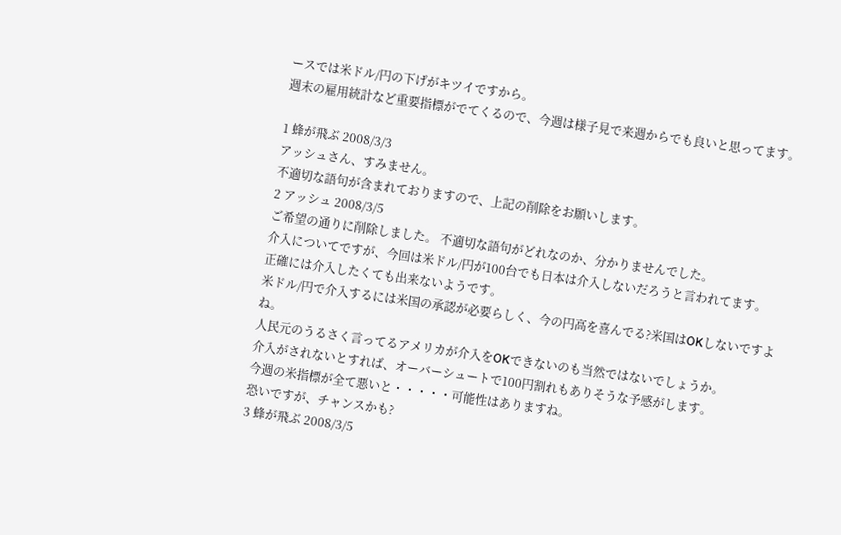ースでは米ドル/円の下げがキツイですから。
週末の雇用統計など重要指標がでてくるので、今週は様子見で来週からでも良いと思ってます。

1 蜂が飛ぶ 2008/3/3
アッシュさん、すみません。
不適切な語句が含まれておりますので、上記の削除をお願いします。
2 アッシュ 2008/3/5
ご希望の通りに削除しました。 不適切な語句がどれなのか、分かりませんでした。
介入についてですが、今回は米ドル/円が100台でも日本は介入しないだろうと言われてます。
正確には介入したくても出来ないようです。
米ドル/円で介入するには米国の承認が必要らしく、今の円高を喜んでる?米国はOKしないですよね。
人民元のうるさく言ってるアメリカが介入をOKできないのも当然ではないでしょうか。
介入がされないとすれば、オーバーシュートで100円割れもありそうな予感がします。
今週の米指標が全て悪いと・・・・・可能性はありますね。
恐いですが、チャンスかも?
3 蜂が飛ぶ 2008/3/5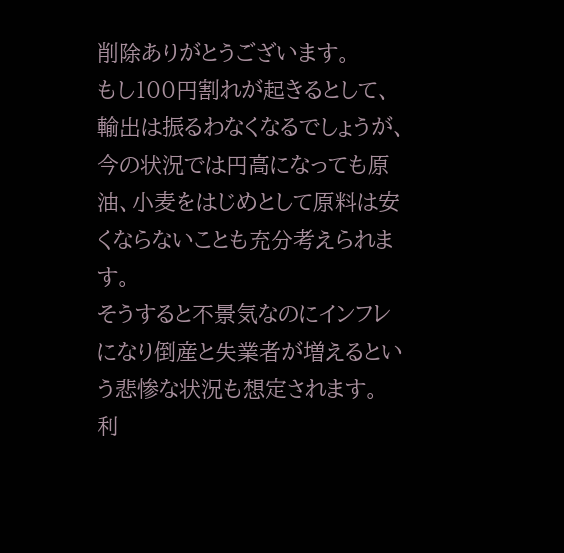削除ありがとうございます。
もし100円割れが起きるとして、輸出は振るわなくなるでしょうが、今の状況では円高になっても原油、小麦をはじめとして原料は安くならないことも充分考えられます。
そうすると不景気なのにインフレになり倒産と失業者が増えるという悲惨な状況も想定されます。
利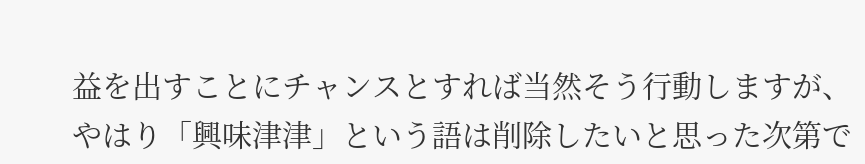益を出すことにチャンスとすれば当然そう行動しますが、やはり「興味津津」という語は削除したいと思った次第で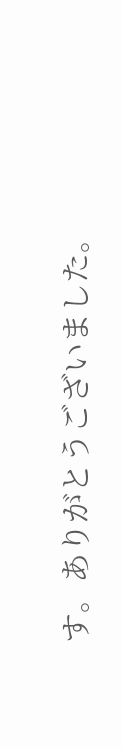す。ありがとうございました。